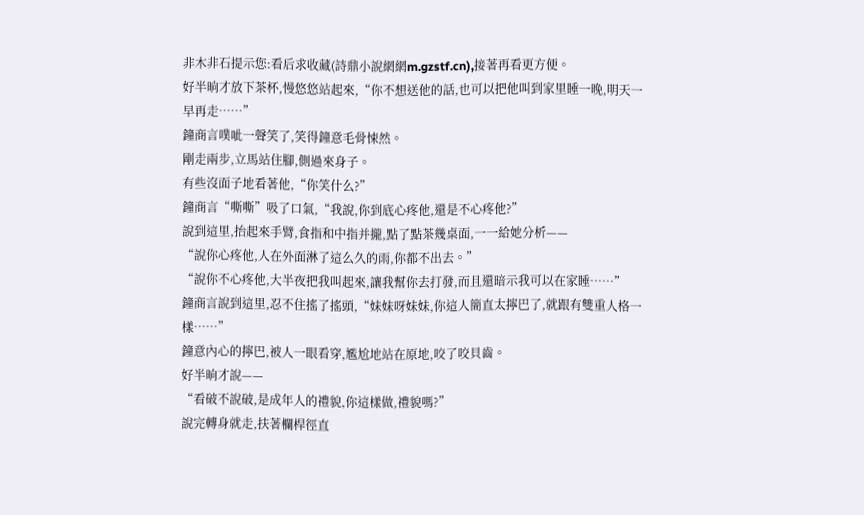非木非石提示您:看后求收藏(詩鼎小說網網m.gzstf.cn),接著再看更方便。
好半晌才放下茶杯,慢悠悠站起來,“你不想送他的話,也可以把他叫到家里睡一晚,明天一早再走……”
鐘商言噗呲一聲笑了,笑得鐘意毛骨悚然。
剛走兩步,立馬站住腳,側過來身子。
有些沒面子地看著他,“你笑什么?”
鐘商言“嘶嘶”吸了口氣,“我說,你到底心疼他,還是不心疼他?”
說到這里,抬起來手臂,食指和中指并攏,點了點茶幾桌面,一一給她分析——
“說你心疼他,人在外面淋了這么久的雨,你都不出去。”
“說你不心疼他,大半夜把我叫起來,讓我幫你去打發,而且還暗示我可以在家睡……”
鐘商言說到這里,忍不住搖了搖頭,“妹妹呀妹妹,你這人簡直太擰巴了,就跟有雙重人格一樣……”
鐘意內心的擰巴,被人一眼看穿,尷尬地站在原地,咬了咬貝齒。
好半晌才說——
“看破不說破,是成年人的禮貌,你這樣做,禮貌嗎?”
說完轉身就走,扶著欄桿徑直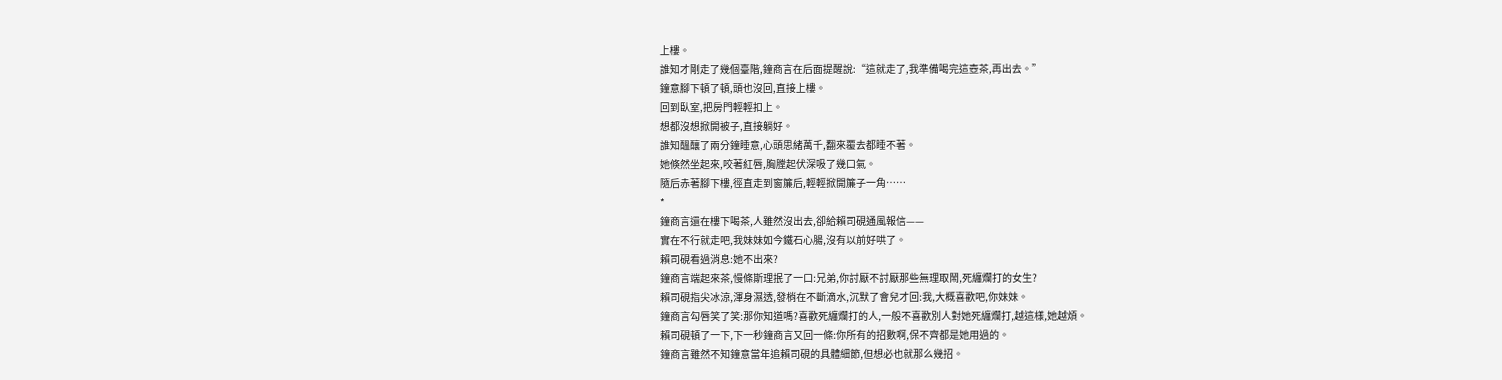上樓。
誰知才剛走了幾個臺階,鐘商言在后面提醒說:“這就走了,我準備喝完這壺茶,再出去。”
鐘意腳下頓了頓,頭也沒回,直接上樓。
回到臥室,把房門輕輕扣上。
想都沒想掀開被子,直接躺好。
誰知醞釀了兩分鐘睡意,心頭思緒萬千,翻來覆去都睡不著。
她倏然坐起來,咬著紅唇,胸膛起伏深吸了幾口氣。
隨后赤著腳下樓,徑直走到窗簾后,輕輕掀開簾子一角……
*
鐘商言還在樓下喝茶,人雖然沒出去,卻給賴司硯通風報信——
實在不行就走吧,我妹妹如今鐵石心腸,沒有以前好哄了。
賴司硯看過消息:她不出來?
鐘商言端起來茶,慢條斯理抿了一口:兄弟,你討厭不討厭那些無理取鬧,死纏爛打的女生?
賴司硯指尖冰涼,渾身濕透,發梢在不斷滴水,沉默了會兒才回:我,大概喜歡吧,你妹妹。
鐘商言勾唇笑了笑:那你知道嗎?喜歡死纏爛打的人,一般不喜歡別人對她死纏爛打,越這樣,她越煩。
賴司硯頓了一下,下一秒鐘商言又回一條:你所有的招數啊,保不齊都是她用過的。
鐘商言雖然不知鐘意當年追賴司硯的具體細節,但想必也就那么幾招。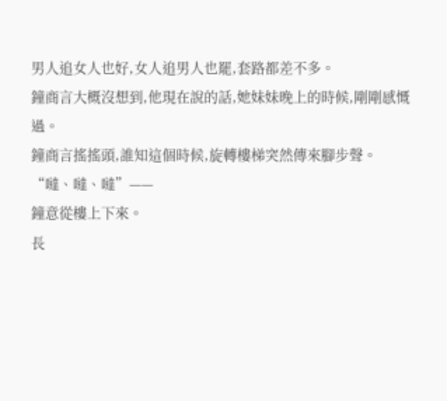男人追女人也好,女人追男人也罷,套路都差不多。
鐘商言大概沒想到,他現在說的話,她妹妹晚上的時候,剛剛感慨過。
鐘商言搖搖頭,誰知這個時候,旋轉樓梯突然傳來腳步聲。
“噠、噠、噠”——
鐘意從樓上下來。
長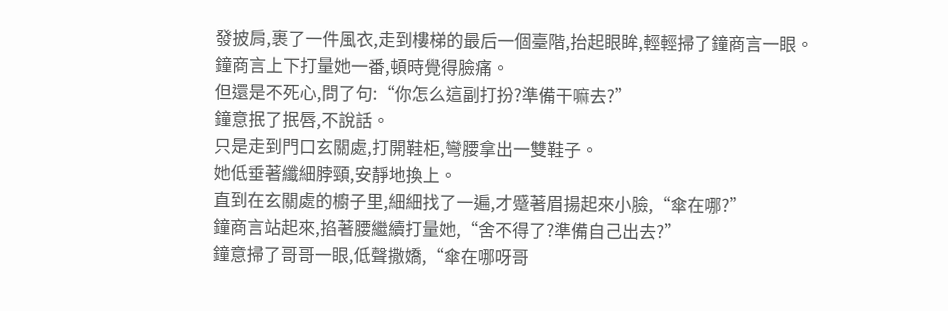發披肩,裹了一件風衣,走到樓梯的最后一個臺階,抬起眼眸,輕輕掃了鐘商言一眼。
鐘商言上下打量她一番,頓時覺得臉痛。
但還是不死心,問了句:“你怎么這副打扮?準備干嘛去?”
鐘意抿了抿唇,不說話。
只是走到門口玄關處,打開鞋柜,彎腰拿出一雙鞋子。
她低垂著纖細脖頸,安靜地換上。
直到在玄關處的櫥子里,細細找了一遍,才蹙著眉揚起來小臉,“傘在哪?”
鐘商言站起來,掐著腰繼續打量她,“舍不得了?準備自己出去?”
鐘意掃了哥哥一眼,低聲撒嬌,“傘在哪呀哥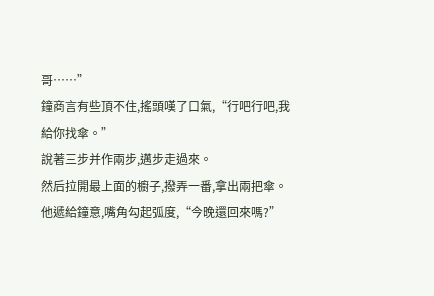哥……”
鐘商言有些頂不住,搖頭嘆了口氣,“行吧行吧,我給你找傘。”
說著三步并作兩步,邁步走過來。
然后拉開最上面的櫥子,撥弄一番,拿出兩把傘。
他遞給鐘意,嘴角勾起弧度,“今晚還回來嗎?”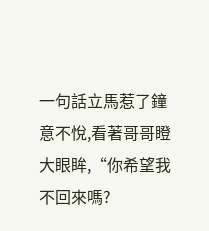一句話立馬惹了鐘意不悅,看著哥哥瞪大眼眸,“你希望我不回來嗎?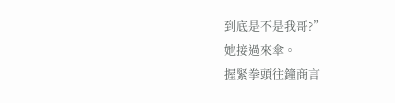到底是不是我哥?”
她接過來傘。
握緊拳頭往鐘商言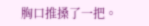胸口推搡了一把。